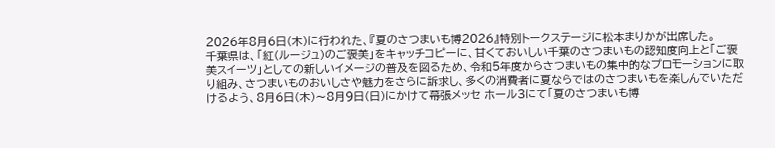2026年8月6日(木)に行われた、『夏のさつまいも博2026』特別トークステージに松本まりかが出席した。
千葉県は、「紅(ルージュ)のご褒美」をキャッチコピーに、甘くておいしい千葉のさつまいもの認知度向上と「ご褒美スイーツ」としての新しいイメージの普及を図るため、令和5年度からさつまいもの集中的なプロモーションに取り組み、さつまいものおいしさや魅力をさらに訴求し、多くの消費者に夏ならではのさつまいもを楽しんでいただけるよう、8月6日(木)〜8月9日(日)にかけて幕張メッセ ホール3にて「夏のさつまいも博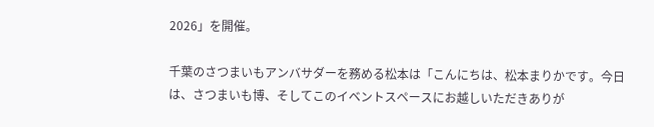2026」を開催。

千葉のさつまいもアンバサダーを務める松本は「こんにちは、松本まりかです。今日は、さつまいも博、そしてこのイベントスペースにお越しいただきありが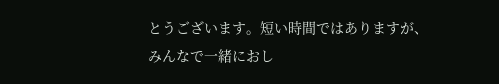とうございます。短い時間ではありますが、みんなで一緒におし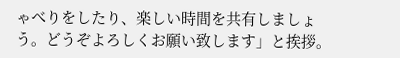ゃべりをしたり、楽しい時間を共有しましょう。どうぞよろしくお願い致します」と挨拶。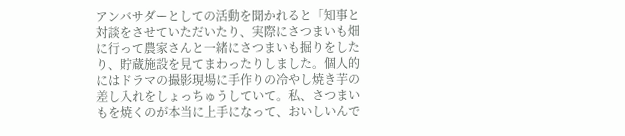アンバサダーとしての活動を聞かれると「知事と対談をさせていただいたり、実際にさつまいも畑に行って農家さんと一緒にさつまいも掘りをしたり、貯蔵施設を見てまわったりしました。個人的にはドラマの撮影現場に手作りの冷やし焼き芋の差し入れをしょっちゅうしていて。私、さつまいもを焼くのが本当に上手になって、おいしいんで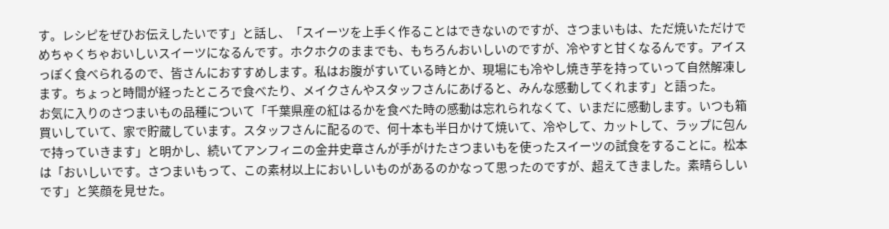す。レシピをぜひお伝えしたいです」と話し、「スイーツを上手く作ることはできないのですが、さつまいもは、ただ焼いただけでめちゃくちゃおいしいスイーツになるんです。ホクホクのままでも、もちろんおいしいのですが、冷やすと甘くなるんです。アイスっぽく食べられるので、皆さんにおすすめします。私はお腹がすいている時とか、現場にも冷やし焼き芋を持っていって自然解凍します。ちょっと時間が経ったところで食べたり、メイクさんやスタッフさんにあげると、みんな感動してくれます」と語った。
お気に入りのさつまいもの品種について「千葉県産の紅はるかを食べた時の感動は忘れられなくて、いまだに感動します。いつも箱買いしていて、家で貯蔵しています。スタッフさんに配るので、何十本も半日かけて焼いて、冷やして、カットして、ラップに包んで持っていきます」と明かし、続いてアンフィニの金井史章さんが手がけたさつまいもを使ったスイーツの試食をすることに。松本は「おいしいです。さつまいもって、この素材以上においしいものがあるのかなって思ったのですが、超えてきました。素晴らしいです」と笑顔を見せた。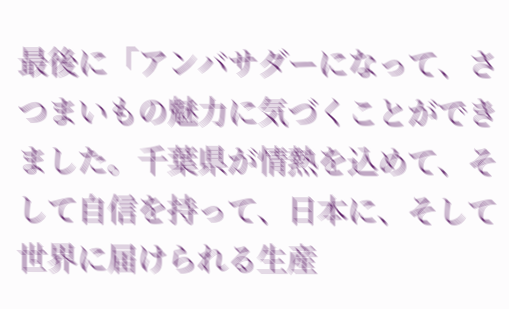最後に「アンバサダーになって、さつまいもの魅力に気づくことができました。千葉県が情熱を込めて、そして自信を持って、日本に、そして世界に届けられる生産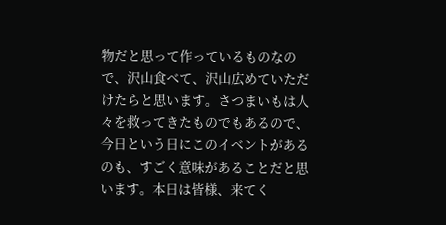物だと思って作っているものなので、沢山食べて、沢山広めていただけたらと思います。さつまいもは人々を救ってきたものでもあるので、今日という日にこのイベントがあるのも、すごく意味があることだと思います。本日は皆様、来てく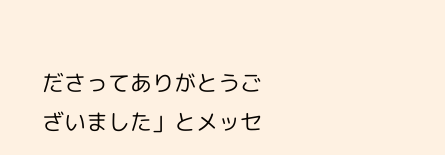ださってありがとうございました」とメッセ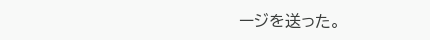ージを送った。